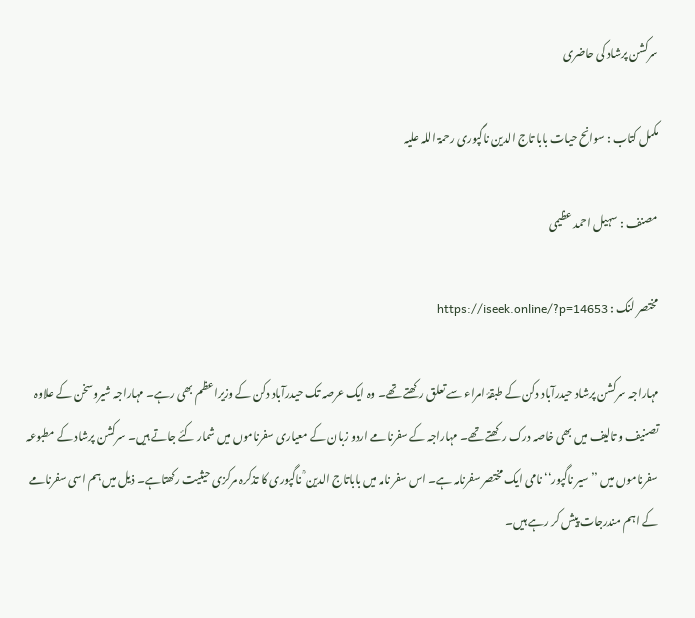سرکشن پرشاد کی حاضری

مکمل کتاب : سوانح حیات بابا تاج الدین ناگپوری رحمۃ اللہ علیہ

مصنف : سہیل احمد عظیمی

مختصر لنک : https://iseek.online/?p=14653

مہاراجہ سرکشن پرشاد حیدرآباد دکن کے طبقۂ امراء سے تعلق رکھتے تھے۔ وہ ایک عرصہ تک حیدرآباد دکن کے وزیراعظم بھی رہے۔ مہاراجہ شیروسخن کے علاوہ تصنیف و تالیف میں بھی خاصہ درک رکھتے تھے۔ مہاراجہ کے سفرنامے اردو زبان کے معیاری سفرناموں میں شمار کئے جاتے ہیں۔ سرکشن پرشاد کے مطبوعہ سفرناموں میں ’’ سیر ناگپور‘‘ نامی ایک مختصر سفرنامہ ہے۔ اس سفر نامہ میں باباتاج الدین ؒ ناگپوری کا تذکرہ مرکزی حیثیت رکھتاہے۔ ذیل میں ہم اسی سفرنامے کے اہم مندرجات پیش کر رہے ہیں۔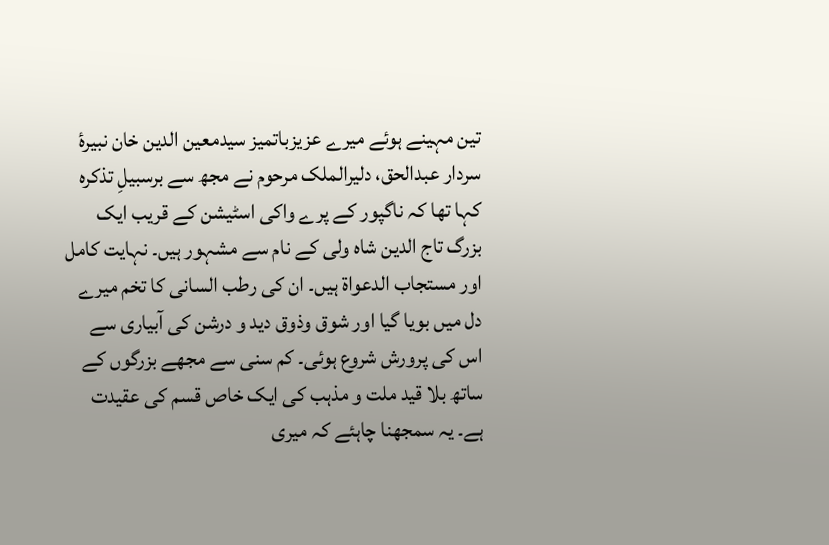تین مہینے ہوئے میرے عزیزباتمیز سیدمعین الدین خان نبیرۂ سردار عبدالحق، دلیرالملک مرحوم نے مجھ سے برسبیلِ تذکرہ کہا تھا کہ ناگپور کے پرے واکی اسٹیشن کے قریب ایک بزرگ تاج الدین شاہ ولی کے نام سے مشہور ہیں۔ نہایت کامل اور مستجاب الدعواۃ ہیں۔ ان کی رطب السانی کا تخم میرے دل میں بویا گیا اور شوق وذوق دید و درشن کی آبیاری سے اس کی پرورش شروع ہوئی۔ کم سنی سے مجھے بزرگوں کے ساتھ بلا قید ملت و مذہب کی ایک خاص قسم کی عقیدت ہے۔ یہ سمجھنا چاہئے کہ میری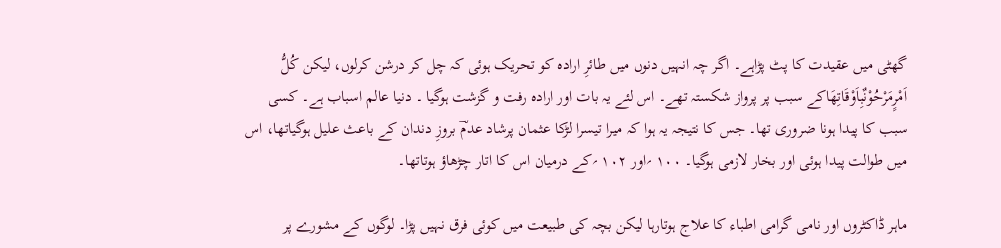گھٹی میں عقیدت کا پٹ پڑاہے۔ اگر چہ انہیں دنوں میں طائرِ ارادہ کو تحریک ہوئی کہ چل کر درشن کرلوں، لیکن کُلُّ اَمْرٍمَرْحُوْنٌبِاَوْقَاتِھَاکے سبب پر پرواز شکستہ تھے۔ اس لئے یہ بات اور ارادہ رفت و گزشت ہوگیا ۔ دنیا عالم اسباب ہے۔ کسی سبب کا پیدا ہونا ضروری تھا۔ جس کا نتیجہ یہ ہوا کہ میرا تیسرا لڑکا عثمان پرشاد عدمؔ بروزِ دندان کے باعث علیل ہوگیاتھا، اس میں طوالت پیدا ہوئی اور بخار لازمی ہوگیا۔ ۱۰۰ ؍اور ۱۰۲ ؍کے درمیان اس کا اتار چڑھاؤ ہوتاتھا۔

ماہر ڈاکٹروں اور نامی گرامی اطباء کا علاج ہوتارہا لیکن بچہ کی طبیعت میں کوئی فرق نہیں پڑا۔ لوگوں کے مشورے پر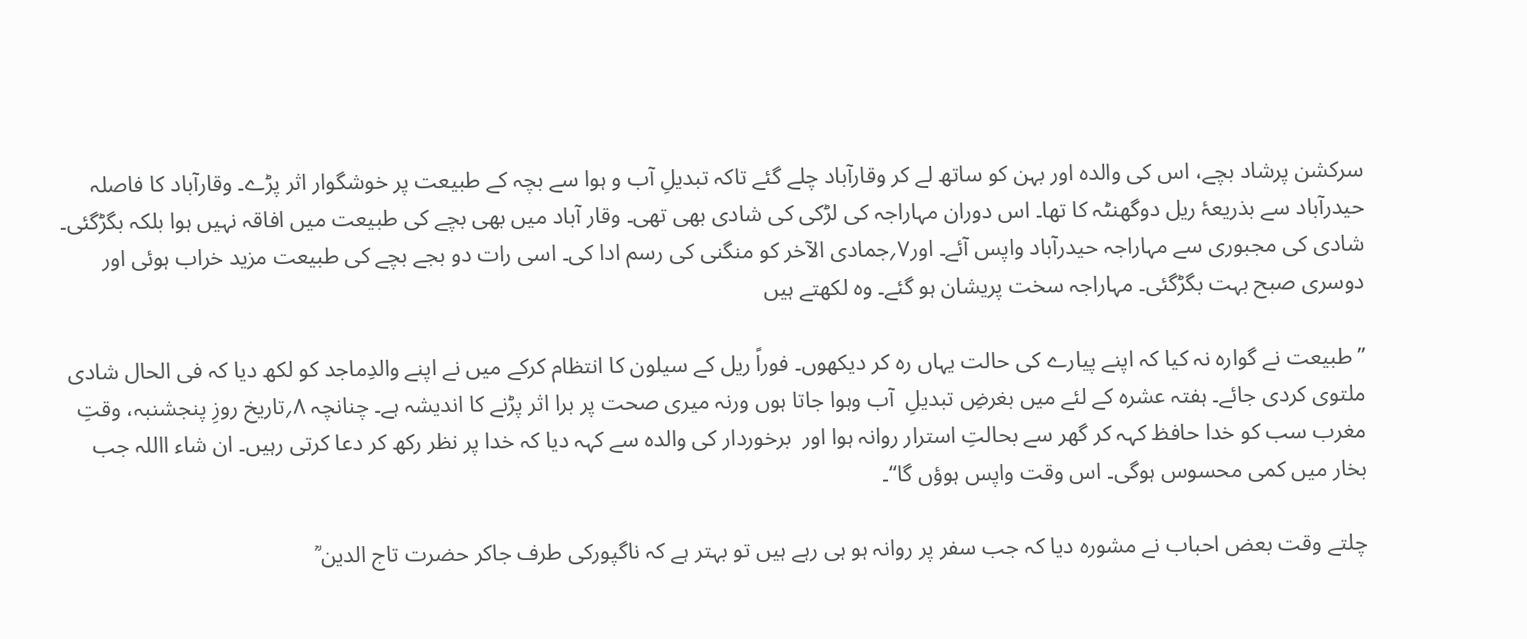سرکشن پرشاد بچے، اس کی والدہ اور بہن کو ساتھ لے کر وقارآباد چلے گئے تاکہ تبدیلِ آب و ہوا سے بچہ کے طبیعت پر خوشگوار اثر پڑے۔ وقارآباد کا فاصلہ حیدرآباد سے بذریعۂ ریل دوگھنٹہ کا تھا۔ اس دوران مہاراجہ کی لڑکی کی شادی بھی تھی۔ وقار آباد میں بھی بچے کی طبیعت میں افاقہ نہیں ہوا بلکہ بگڑگئی۔ شادی کی مجبوری سے مہاراجہ حیدرآباد واپس آئے۔ اور۷؍جمادی الآخر کو منگنی کی رسم ادا کی۔ اسی رات دو بجے بچے کی طبیعت مزید خراب ہوئی اور دوسری صبح بہت بگڑگئی۔ مہاراجہ سخت پریشان ہو گئے۔ وہ لکھتے ہیں

’’طبیعت نے گوارہ نہ کیا کہ اپنے پیارے کی حالت یہاں رہ کر دیکھوں۔ فوراً ریل کے سیلون کا انتظام کرکے میں نے اپنے والدِماجد کو لکھ دیا کہ فی الحال شادی ملتوی کردی جائے۔ ہفتہ عشرہ کے لئے میں بغرضِ تبدیلِ  آب وہوا جاتا ہوں ورنہ میری صحت پر برا اثر پڑنے کا اندیشہ ہے۔ چنانچہ ۸؍تاریخ روزِ پنجشنبہ، وقتِ مغرب سب کو خدا حافظ کہہ کر گھر سے بحالتِ استرار روانہ ہوا اور  برخوردار کی والدہ سے کہہ دیا کہ خدا پر نظر رکھ کر دعا کرتی رہیں۔ ان شاء االلہ جب بخار میں کمی محسوس ہوگی۔ اس وقت واپس ہوؤں گا‘‘۔

چلتے وقت بعض احباب نے مشورہ دیا کہ جب سفر پر روانہ ہو ہی رہے ہیں تو بہتر ہے کہ ناگپورکی طرف جاکر حضرت تاج الدین ؒ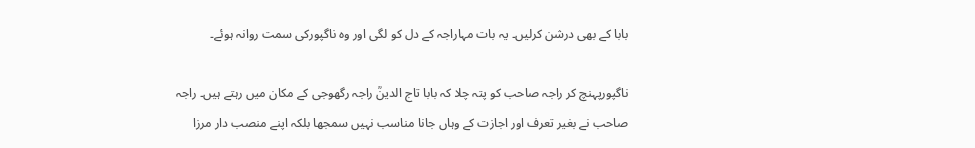بابا کے بھی درشن کرلیں۔ یہ بات مہاراجہ کے دل کو لگی اور وہ ناگپورکی سمت روانہ ہوئے۔

ناگپورپہنچ کر راجہ صاحب کو پتہ چلا کہ بابا تاج الدینؒ راجہ رگھوجی کے مکان میں رہتے ہیں۔ راجہ صاحب نے بغیر تعرف اور اجازت کے وہاں جانا مناسب نہیں سمجھا بلکہ اپنے منصب دار مرزا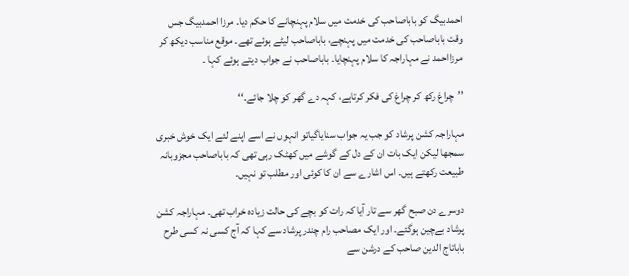احمدبیگ کو باباصاحب کی خدمت میں سلام پہنچانے کا حکم دیا۔ مرزا احمدبیگ جس وقت باباصاحب کی خدمت میں پہنچے، باباصاحب لیٹے ہوئے تھے۔ موقع مناسب دیکھ کر مرزااحمد نے مہاراجہ کا سلام پہنچایا۔ باباصاحب نے جواب دیتے ہوئے کہا ۔

’’چراغ رکھ کر چراغ کی فکر کرتاہے، کہہ دے گھر کو چلا جائے۔‘‘

مہاراجہ کشن پرشاد کو جب یہ جواب سنایاگیاتو انہوں نے اسے اپنے لئے ایک خوش خبری سمجھا لیکن ایک بات ان کے دل کے گوشے میں کھٹک رہی تھی کہ باباصاحب مجزوبانہ طبیعت رکھتے ہیں۔ اس اشارے سے ان کا کوئی اور مطلب تو نہیں۔

دوسرے دن صبح گھر سے تار آیا کہ رات کو بچے کی حالت زیادہ خراب تھی۔ مہاراجہ کشن پرشاد بےچین ہوگئے۔ اور ایک مصاحب رام چندر پرشاد سے کہا کہ آج کسی نہ کسی طرح باباتاج الدین صاحب کے درشن سے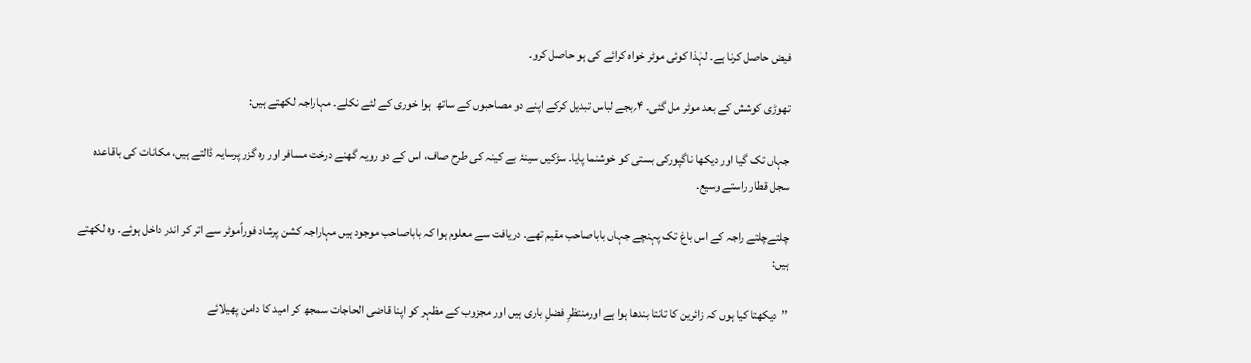فیض حاصل کرنا ہے۔ لہٰذا کوئی موٹر خواہ کرائے کی ہو حاصل کرو۔

تھوڑی کوشش کے بعد موٹر مل گئی۔ ۴؍بجے لباس تبدیل کرکے اپنے دو مصاحبوں کے ساتھ  ہوا خوری کے لئے نکلے۔ مہاراجہ لکھتے ہیں:

جہاں تک گیا اور دیکھا ناگپورکی بستی کو خوشنما پایا۔ سڑکیں سینۂ بے کینہ کی طرح صاف، اس کے دو رویہ گھنے درخت مسافر اور رہ گزر پرسایہ ڈالتے ہیں، مکانات کی باقاعدہ سجل قطار راستے وسیع۔

چلتےچلتے راجہ کے اس باغ تک پہنچے جہاں باباصاحب مقیم تھے۔ دریافت سے معلوم ہوا کہ باباصاحب موجود ہیں مہاراجہ کشن پرشاد فوراًموٹر سے اتر کر اندر داخل ہوئے۔ وہ لکھتے ہیں:

’’دیکھتا کیا ہوں کہ زائرین کا تانتا بندھا ہوا ہے اورمنتظرِ فضلِ باری ہیں اور مجزوب کے مظہر کو اپنا قاضی الحاجات سمجھ کر امید کا دامن پھیلائے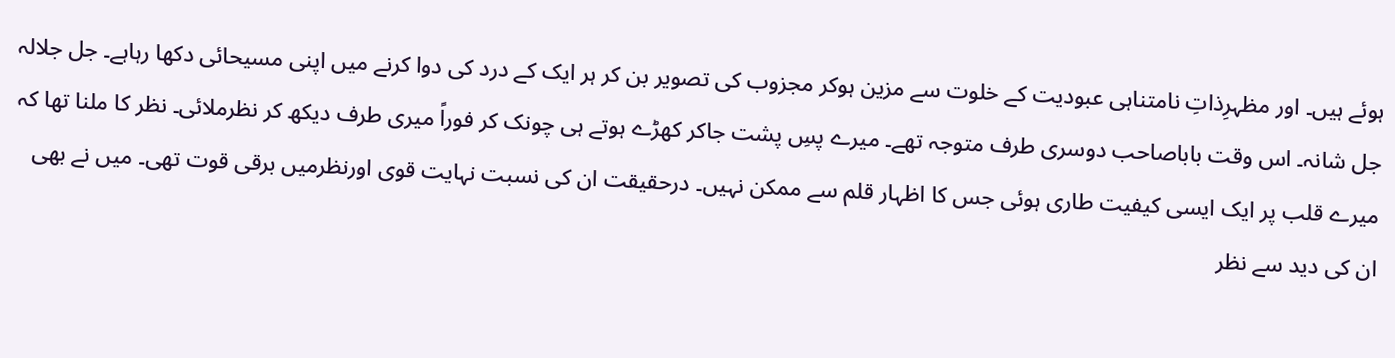ہوئے ہیں۔ اور مظہرِذاتِ نامتناہی عبودیت کے خلوت سے مزین ہوکر مجزوب کی تصویر بن کر ہر ایک کے درد کی دوا کرنے میں اپنی مسیحائی دکھا رہاہے۔ جل جلالہ جل شانہ۔ اس وقت باباصاحب دوسری طرف متوجہ تھے۔ میرے پسِ پشت جاکر کھڑے ہوتے ہی چونک کر فوراً میری طرف دیکھ کر نظرملائی۔ نظر کا ملنا تھا کہ میرے قلب پر ایک ایسی کیفیت طاری ہوئی جس کا اظہار قلم سے ممکن نہیں۔ درحقیقت ان کی نسبت نہایت قوی اورنظرمیں برقی قوت تھی۔ میں نے بھی ان کی دید سے نظر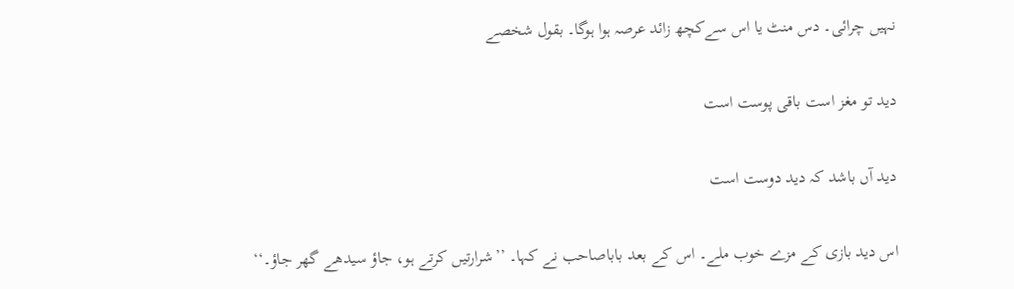نہیں چرائی۔ دس منٹ یا اس سےکچھ زائد عرصہ ہوا ہوگا۔ بقول شخصے

دید تو مغز است باقی پوست است

دید آں باشد کہ دید دوست است

اس دید بازی کے مزے خوب ملے۔ اس کے بعد باباصاحب نے کہا۔ ’’شرارتیں کرتے ہو، جاؤ سیدھے گھر جاؤ۔‘‘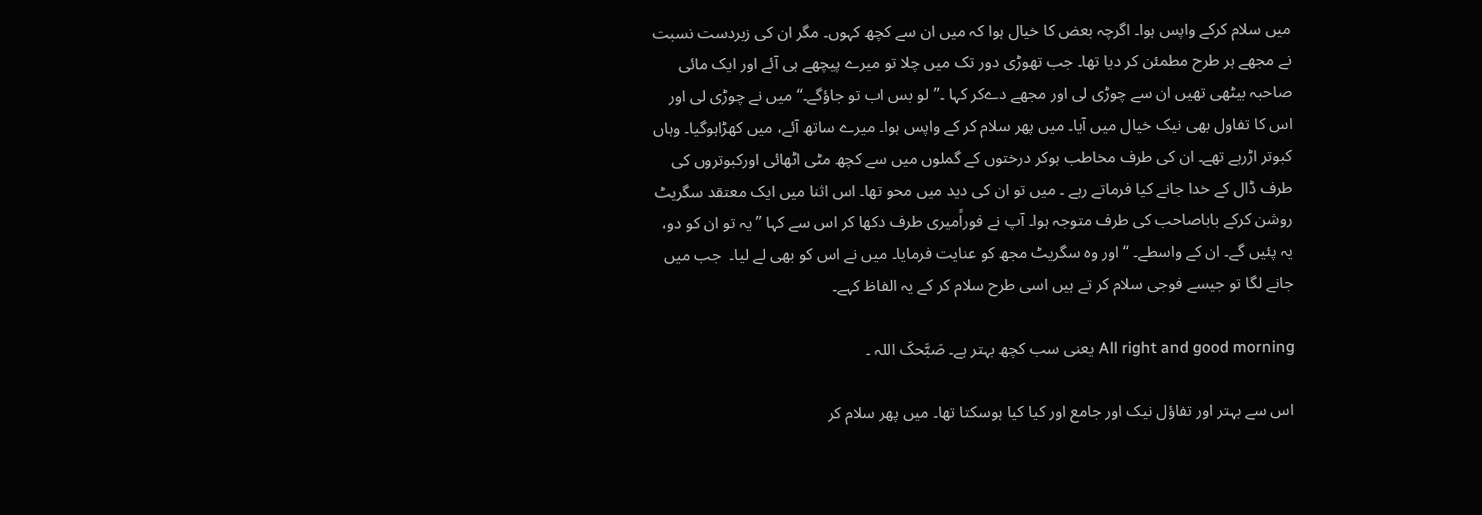میں سلام کرکے واپس ہوا۔ اگرچہ بعض کا خیال ہوا کہ میں ان سے کچھ کہوں۔ مگر ان کی زبردست نسبت نے مجھے ہر طرح مطمئن کر دیا تھا۔ جب تھوڑی دور تک میں چلا تو میرے پیچھے ہی آئے اور ایک مائی صاحبہ بیٹھی تھیں ان سے چوڑی لی اور مجھے دےکر کہا ۔’’لو بس اب تو جاؤگے۔‘‘میں نے چوڑی لی اور اس کا تفاول بھی نیک خیال میں آیا۔ میں پھر سلام کر کے واپس ہوا۔ میرے ساتھ آئے، میں کھڑاہوگیا۔ وہاں کبوتر اڑرہے تھے۔ ان کی طرف مخاطب ہوکر درختوں کے گملوں میں سے کچھ مٹی اٹھائی اورکبوتروں کی طرف ڈال کے خدا جانے کیا فرماتے رہے ۔ میں تو ان کی دید میں محو تھا۔ اس اثنا میں ایک معتقد سگریٹ روشن کرکے باباصاحب کی طرف متوجہ ہوا۔ آپ نے فوراًمیری طرف دکھا کر اس سے کہا ’’یہ تو ان کو دو، یہ پئیں گے۔ ان کے واسطے۔ ‘‘ اور وہ سگریٹ مجھ کو عنایت فرمایا۔ میں نے اس کو بھی لے لیا۔  جب میں جانے لگا تو جیسے فوجی سلام کر تے ہیں اسی طرح سلام کر کے یہ الفاظ کہے۔

All right and good morning یعنی سب کچھ بہتر ہے۔ صَبَّحکَ اللہ ۔

اس سے بہتر اور تفاؤل نیک اور جامع اور کیا کیا ہوسکتا تھا۔ میں پھر سلام کر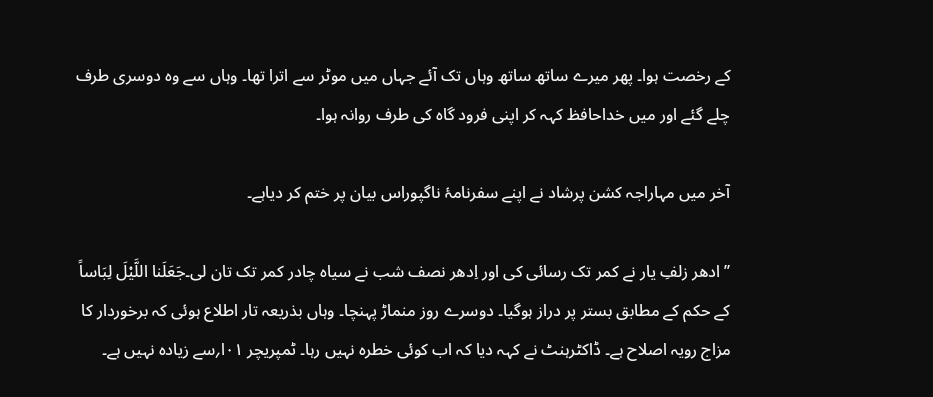کے رخصت ہوا۔ پھر میرے ساتھ ساتھ وہاں تک آئے جہاں میں موٹر سے اترا تھا۔ وہاں سے وہ دوسری طرف چلے گئے اور میں خداحافظ کہہ کر اپنی فرود گاہ کی طرف روانہ ہوا۔

آخر میں مہاراجہ کشن پرشاد نے اپنے سفرنامۂ ناگپوراس بیان پر ختم کر دیاہے۔

’’ادھر زلفِ یار نے کمر تک رسائی کی اور اِدھر نصف شب نے سیاہ چادر کمر تک تان لی۔جَعَلَنا اللَّیْلَ لِبَاساً کے حکم کے مطابق بستر پر دراز ہوگیا۔ دوسرے روز منماڑ پہنچا۔ وہاں بذریعہ تار اطلاع ہوئی کہ برخوردار کا مزاج رویہ اصلاح ہے۔ ڈاکٹرہنٹ نے کہہ دیا کہ اب کوئی خطرہ نہیں رہا۔ ٹمپریچر ۰۱ا؍سے زیادہ نہیں ہے۔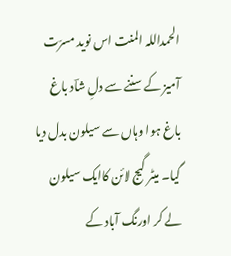الحمداللہ المنت اس نوید مسرّت آمیز کے سننے سے دلِ شاؔد باغ باغ ہوا وہاں سے سیلون بدل دیا گیا۔ میٹر گیج لائن کاایک سیلون لے کر اورنگ آباد کے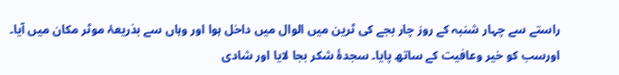راستے سے چہار شنبہ کے روز چار بجے کی ٹرین میں الوال میں داخل ہوا اور وہاں سے بذریعۂ موٹر مکان میں آیا۔ اورسب کو خیر وعافیت کے ساتھ پایا۔ سجدۂ شکر بجا لایا اور شادی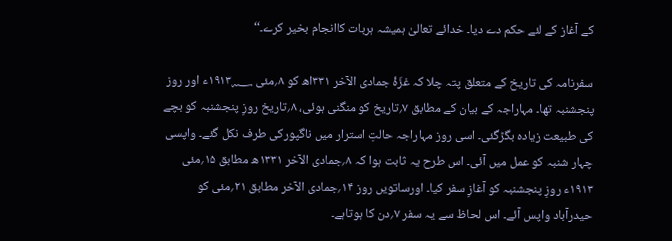کے آغاز کے لئے حکم دے دیا۔ خدائے تعالیٰ ہمیشہ ہربات کاانجام بخیر کرے۔‘‘

سفرنامہ کی تاریخ کے متعلق پتہ چلا کہ غزّۂ جمادی الآخر ۳۳۱اھ کو ۸؍مئی ۱۹۱۳؁ء اور روز پنجشنبہ تھا۔ مہاراجہ کے بیان کے مطابق ۷؍تاریخ کو منگنی ہوئی، ۸؍تاریخ روزِ پنجشنبہ کو بچے کی طبیعت زیادہ بگڑگئی۔ اسی روز مہاراجہ حالتِ استرار میں ناگپورکی طرف نکل گئے۔ واپسی چہار شنبہ کو عمل میں آئی۔ اس طرح یہ ثابت ہوا کہ ۸؍جمادی الآخر ۱۳۳۱ھ مطابق ۱۵؍مئی ۱۹۱۳ء روزِ پنجشنبہ کو آغازِ سفر کیا۔ اورساتویں روز ۱۴؍جمادی الآخر مطابق ۲۱؍مئی کو حیدرآباد واپس آئے۔ اس لحاظ سے یہ سفر ۷؍دن کا ہوتاہے۔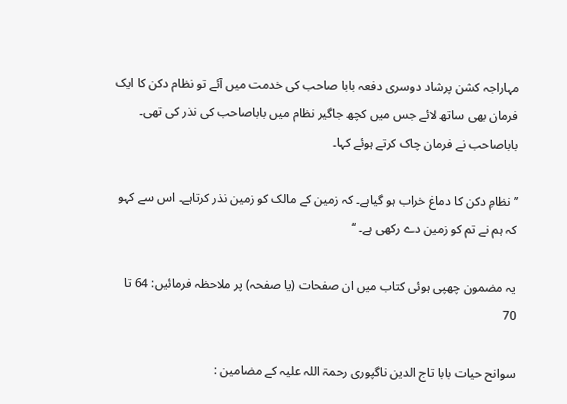مہاراجہ کشن پرشاد دوسری دفعہ بابا صاحب کی خدمت میں آئے تو نظام دکن کا ایک فرمان بھی ساتھ لائے جس میں کچھ جاگیر نظام میں باباصاحب کی نذر کی تھی۔ باباصاحب نے فرمان چاک کرتے ہوئے کہا۔

’’نظامِ دکن کا دماغ خراب ہو گیاہے۔ کہ زمین کے مالک کو زمین نذر کرتاہے۔ اس سے کہو کہ ہم نے تم کو زمین دے رکھی ہے۔ ‘‘

یہ مضمون چھپی ہوئی کتاب میں ان صفحات (یا صفحہ) پر ملاحظہ فرمائیں: 64 تا 70

سوانح حیات بابا تاج الدین ناگپوری رحمۃ اللہ علیہ کے مضامین :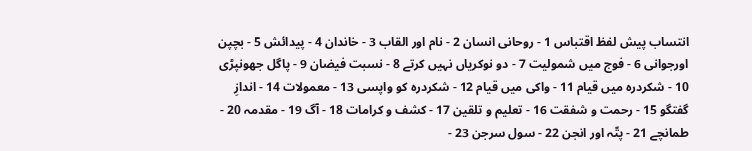انتساب پیش لفظ اقتباس 1 - روحانی انسان 2 - نام اور القاب 3 - خاندان 4 - پیدائش 5 - بچپن اورجوانی 6 - فوج میں شمولیت 7 - دو نوکریاں نہیں کرتے 8 - نسبت فیضان 9 - پاگل جھونپڑی 10 - شکردرہ میں قیام 11 - واکی میں قیام 12 - شکردرہ کو واپسی 13 - معمولات 14 - اندازِ گفتگو 15 - رحمت و شفقت 16 - تعلیم و تلقین 17 - کشف و کرامات 18 - آگ 19 - مقدمہ 20 - طمانچے 21 - پتّہ اور انجن 22 - سول سرجن 23 -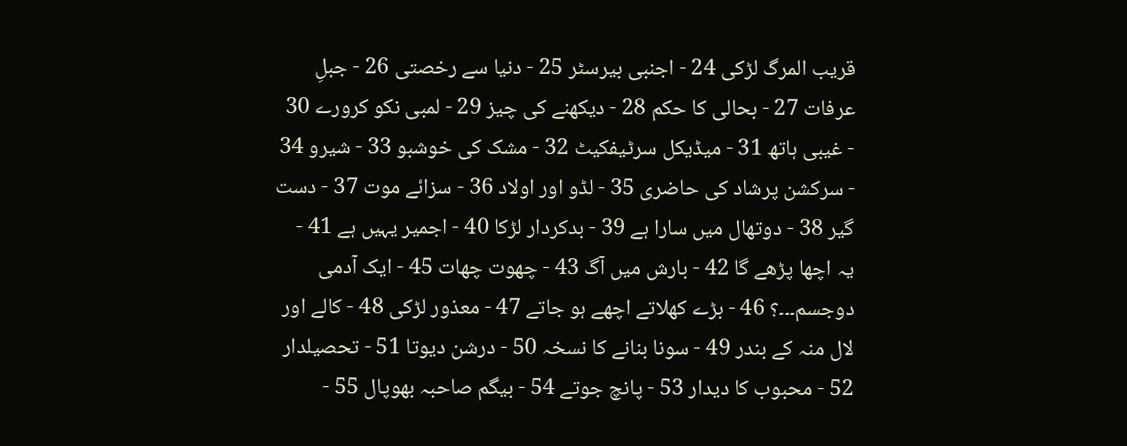قریب المرگ لڑکی 24 - اجنبی بیرسٹر 25 - دنیا سے رخصتی 26 - جبلِ عرفات 27 - بحالی کا حکم 28 - دیکھنے کی چیز 29 - لمبی نکو کرورے 30 - غیبی ہاتھ 31 - میڈیکل سرٹیفکیٹ 32 - مشک کی خوشبو 33 - شیرو 34 - سرکشن پرشاد کی حاضری 35 - لڈو اور اولاد 36 - سزائے موت 37 - دست گیر 38 - دوتھال میں سارا ہے 39 - بدکردار لڑکا 40 - اجمیر یہیں ہے 41 - یہ اچھا پڑھے گا 42 - بارش میں آگ 43 - چھوت چھات 45 - ایک آدمی دوجسم۔۔۔؟ 46 - بڑے کھلاتے اچھے ہو جاتے 47 - معذور لڑکی 48 - کالے اور لال منہ کے بندر 49 - سونا بنانے کا نسخہ 50 - درشن دیوتا 51 - تحصیلدار 52 - محبوب کا دیدار 53 - پانچ جوتے 54 - بیگم صاحبہ بھوپال 55 -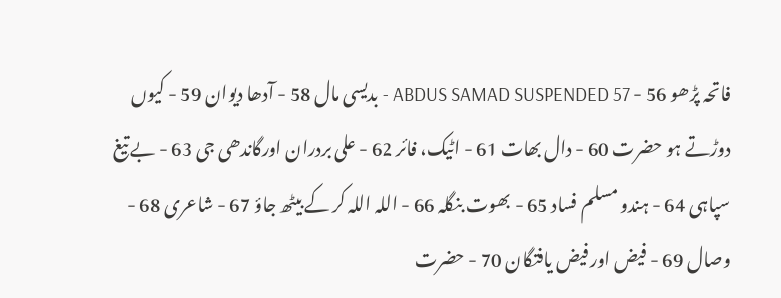فاتحہ پڑھو 56 - ABDUS SAMAD SUSPENDED 57 - بدیسی مال 58 - آدھا دیوان 59 - کیوں دوڑتے ہو حضرت 60 - دال بھات 61 - اٹیک، فائر 62 - علی بردران اورگاندھی جی 63 - بے تیغ سپاہی 64 - ہندو مسلم فساد 65 - بھوت بنگلہ 66 - اللہ اللہ کر کے بیٹھ جاؤ 67 - شاعری 68 - وصال 69 - فیض اور فیض یافتگان 70 - حضرت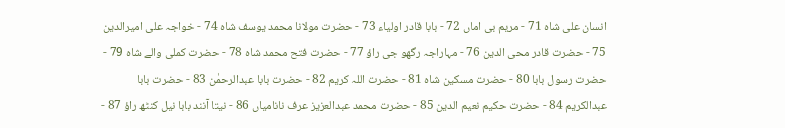انسان علی شاہ 71 - مریم بی اماں 72 - بابا قادر اولیاء 73 - حضرت مولانا محمد یوسف شاہ 74 - خواجہ علی امیرالدین 75 - حضرت قادر محی الدین 76 - مہاراجہ رگھو جی راؤ 77 - حضرت فتح محمد شاہ 78 - حضرت کملی والے شاہ 79 - حضرت رسول بابا 80 - حضرت مسکین شاہ 81 - حضرت اللہ کریم 82 - حضرت بابا عبدالرحمٰن 83 - حضرت بابا عبدالکریم 84 - حضرت حکیم نعیم الدین 85 - حضرت محمد عبدالعزیز عرف نانامیاں 86 - نیتا آنند بابا نیل کنٹھ راؤ 87 -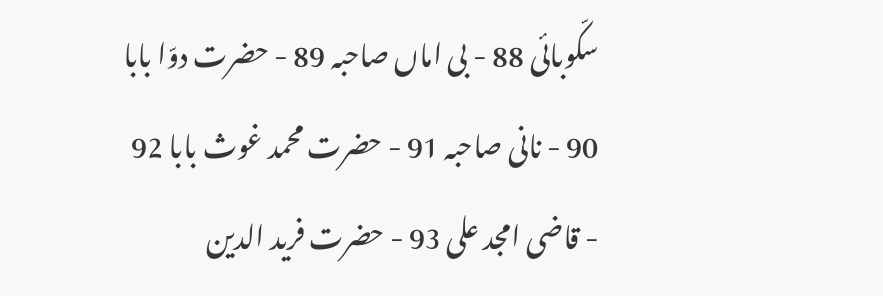سکّوبائی 88 - بی اماں صاحبہ 89 - حضرت دوّا بابا 90 - نانی صاحبہ 91 - حضرت محمد غوث بابا 92 - قاضی امجد علی 93 - حضرت فرید الدین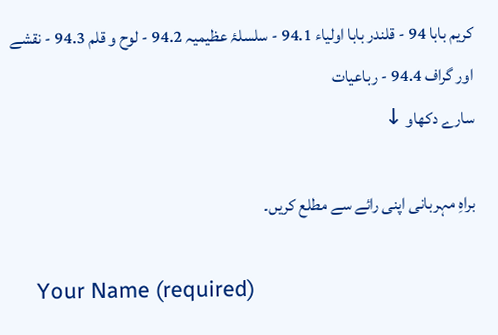کریم بابا 94 - قلندر بابا اولیاء 94.1 - سلسلۂ عظیمیہ 94.2 - لوح و قلم 94.3 - نقشے اور گراف 94.4 - رباعیات
سارے دکھاو ↓

براہِ مہربانی اپنی رائے سے مطلع کریں۔

    Your Name (required)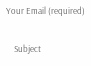Your Email (required)

    Subject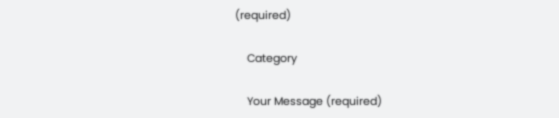(required)

    Category

    Your Message (required)